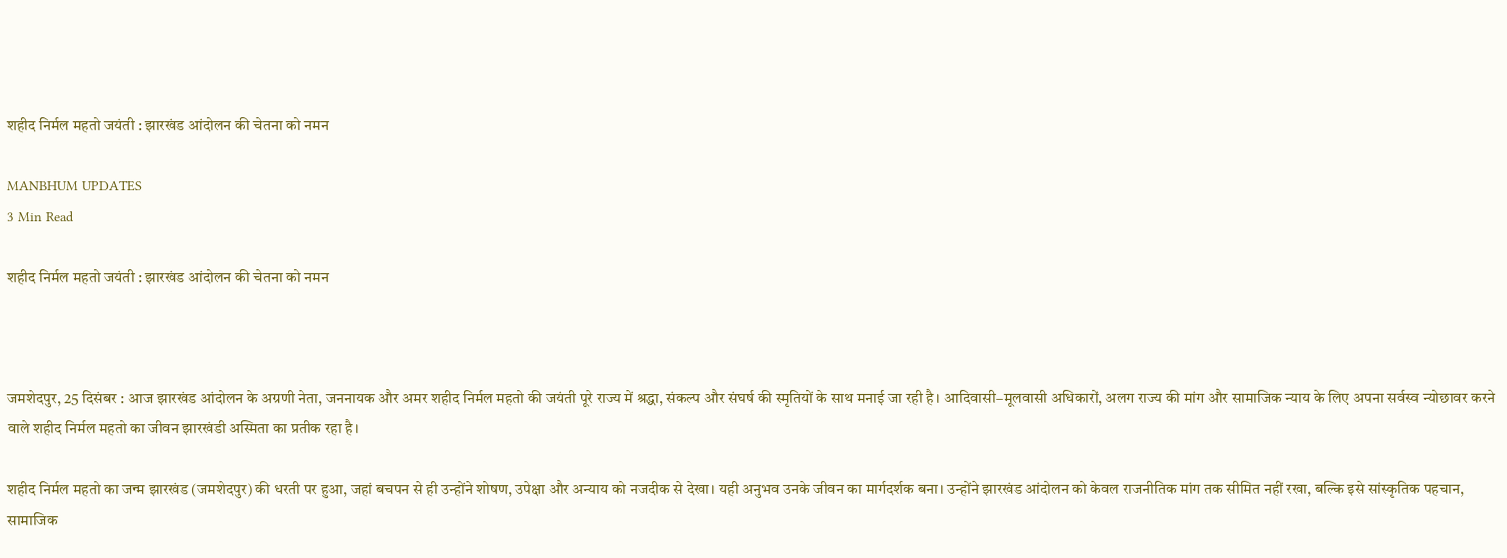शहीद निर्मल महतो जयंती : झारखंड आंदोलन की चेतना को नमन

MANBHUM UPDATES
3 Min Read

शहीद निर्मल महतो जयंती : झारखंड आंदोलन की चेतना को नमन



जमशेदपुर, 25 दिसंबर : आज झारखंड आंदोलन के अग्रणी नेता, जननायक और अमर शहीद निर्मल महतो की जयंती पूरे राज्य में श्रद्धा, संकल्प और संघर्ष की स्मृतियों के साथ मनाई जा रही है। आदिवासी–मूलवासी अधिकारों, अलग राज्य की मांग और सामाजिक न्याय के लिए अपना सर्वस्व न्योछावर करने वाले शहीद निर्मल महतो का जीवन झारखंडी अस्मिता का प्रतीक रहा है।

शहीद निर्मल महतो का जन्म झारखंड (जमशेदपुर) की धरती पर हुआ, जहां बचपन से ही उन्होंने शोषण, उपेक्षा और अन्याय को नजदीक से देखा। यही अनुभव उनके जीवन का मार्गदर्शक बना। उन्होंने झारखंड आंदोलन को केवल राजनीतिक मांग तक सीमित नहीं रखा, बल्कि इसे सांस्कृतिक पहचान, सामाजिक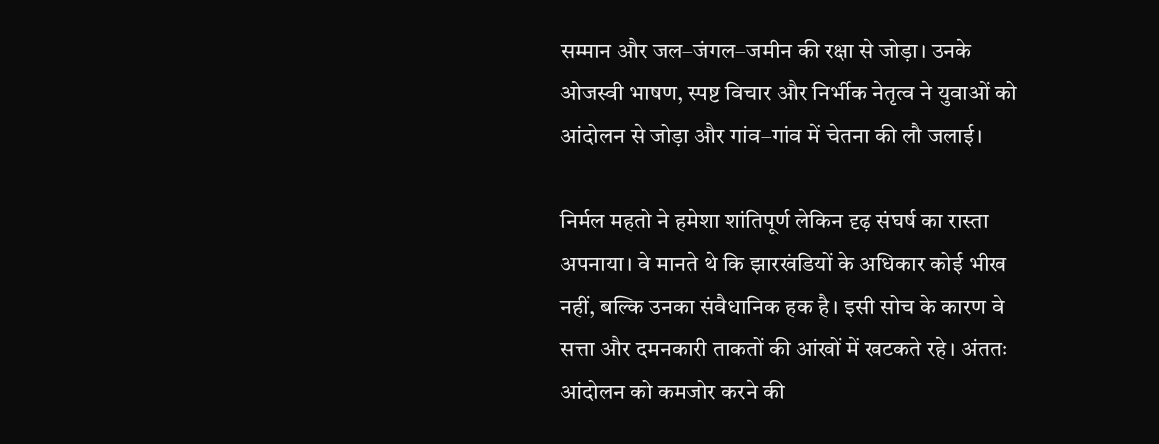सम्मान और जल–जंगल–जमीन की रक्षा से जोड़ा। उनके ओजस्वी भाषण, स्पष्ट विचार और निर्भीक नेतृत्व ने युवाओं को आंदोलन से जोड़ा और गांव–गांव में चेतना की लौ जलाई।

निर्मल महतो ने हमेशा शांतिपूर्ण लेकिन दृढ़ संघर्ष का रास्ता अपनाया। वे मानते थे कि झारखंडियों के अधिकार कोई भीख नहीं, बल्कि उनका संवैधानिक हक है। इसी सोच के कारण वे सत्ता और दमनकारी ताकतों की आंखों में खटकते रहे। अंततः आंदोलन को कमजोर करने की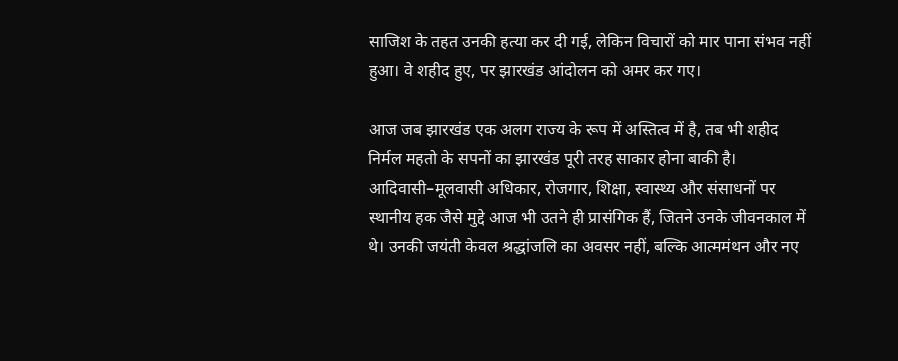साजिश के तहत उनकी हत्या कर दी गई, लेकिन विचारों को मार पाना संभव नहीं हुआ। वे शहीद हुए, पर झारखंड आंदोलन को अमर कर गए।

आज जब झारखंड एक अलग राज्य के रूप में अस्तित्व में है, तब भी शहीद निर्मल महतो के सपनों का झारखंड पूरी तरह साकार होना बाकी है। आदिवासी–मूलवासी अधिकार, रोजगार, शिक्षा, स्वास्थ्य और संसाधनों पर स्थानीय हक जैसे मुद्दे आज भी उतने ही प्रासंगिक हैं, जितने उनके जीवनकाल में थे। उनकी जयंती केवल श्रद्धांजलि का अवसर नहीं, बल्कि आत्ममंथन और नए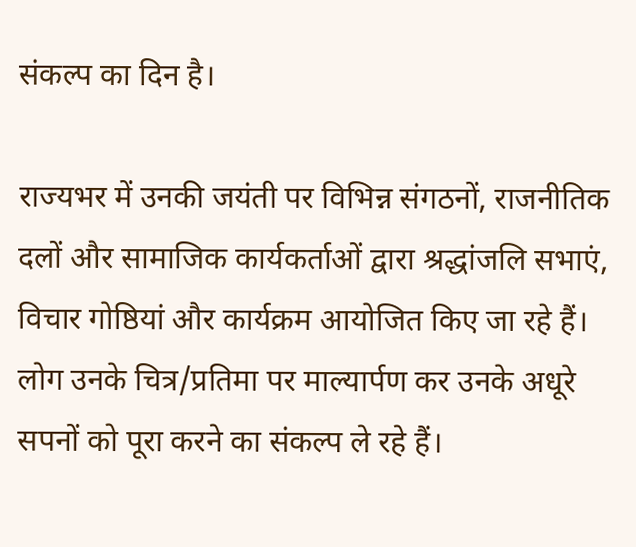संकल्प का दिन है।

राज्यभर में उनकी जयंती पर विभिन्न संगठनों, राजनीतिक दलों और सामाजिक कार्यकर्ताओं द्वारा श्रद्धांजलि सभाएं, विचार गोष्ठियां और कार्यक्रम आयोजित किए जा रहे हैं। लोग उनके चित्र/प्रतिमा पर माल्यार्पण कर उनके अधूरे सपनों को पूरा करने का संकल्प ले रहे हैं।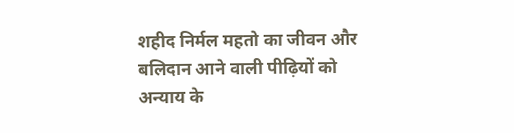शहीद निर्मल महतो का जीवन और बलिदान आने वाली पीढ़ियों को अन्याय के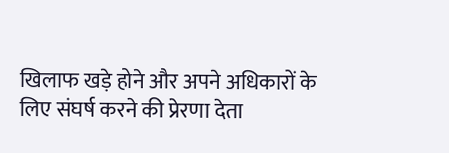खिलाफ खड़े होने और अपने अधिकारों के लिए संघर्ष करने की प्रेरणा देता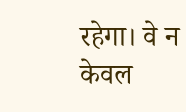रहेगा। वे न केवल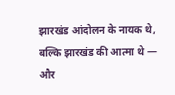झारखंड आंदोलन के नायक थे, बल्कि झारखंड की आत्मा थे — और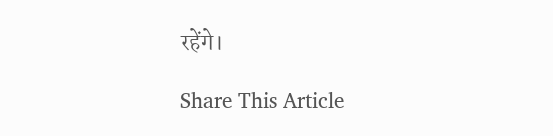रहेंगे।

Share This Article